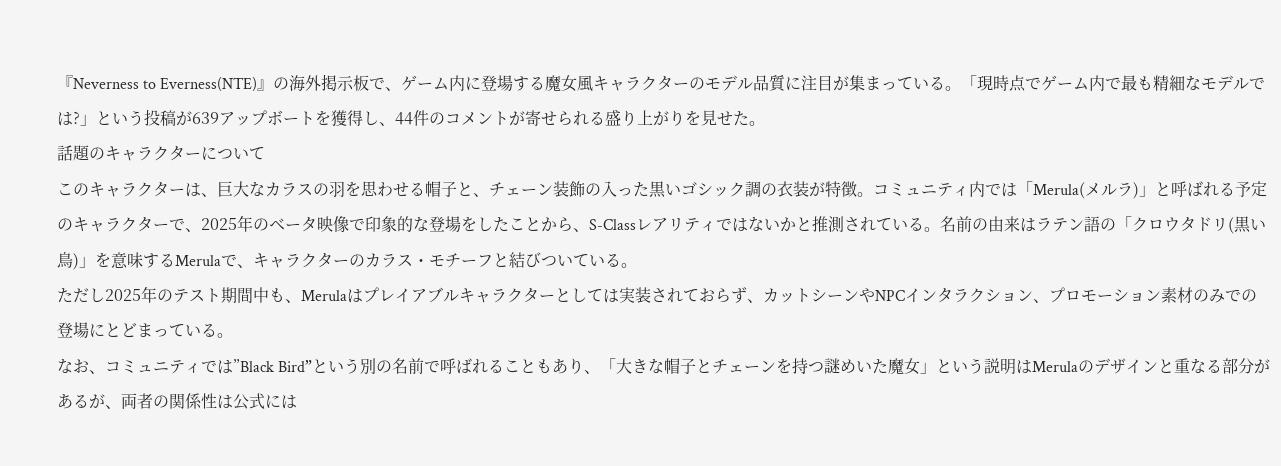『Neverness to Everness(NTE)』の海外掲示板で、ゲーム内に登場する魔女風キャラクターのモデル品質に注目が集まっている。「現時点でゲーム内で最も精細なモデルでは?」という投稿が639アップボートを獲得し、44件のコメントが寄せられる盛り上がりを見せた。
話題のキャラクターについて
このキャラクターは、巨大なカラスの羽を思わせる帽子と、チェーン装飾の入った黒いゴシック調の衣装が特徴。コミュニティ内では「Merula(メルラ)」と呼ばれる予定のキャラクターで、2025年のベータ映像で印象的な登場をしたことから、S-Classレアリティではないかと推測されている。名前の由来はラテン語の「クロウタドリ(黒い鳥)」を意味するMerulaで、キャラクターのカラス・モチーフと結びついている。
ただし2025年のテスト期間中も、Merulaはプレイアブルキャラクターとしては実装されておらず、カットシーンやNPCインタラクション、プロモーション素材のみでの登場にとどまっている。
なお、コミュニティでは”Black Bird”という別の名前で呼ばれることもあり、「大きな帽子とチェーンを持つ謎めいた魔女」という説明はMerulaのデザインと重なる部分があるが、両者の関係性は公式には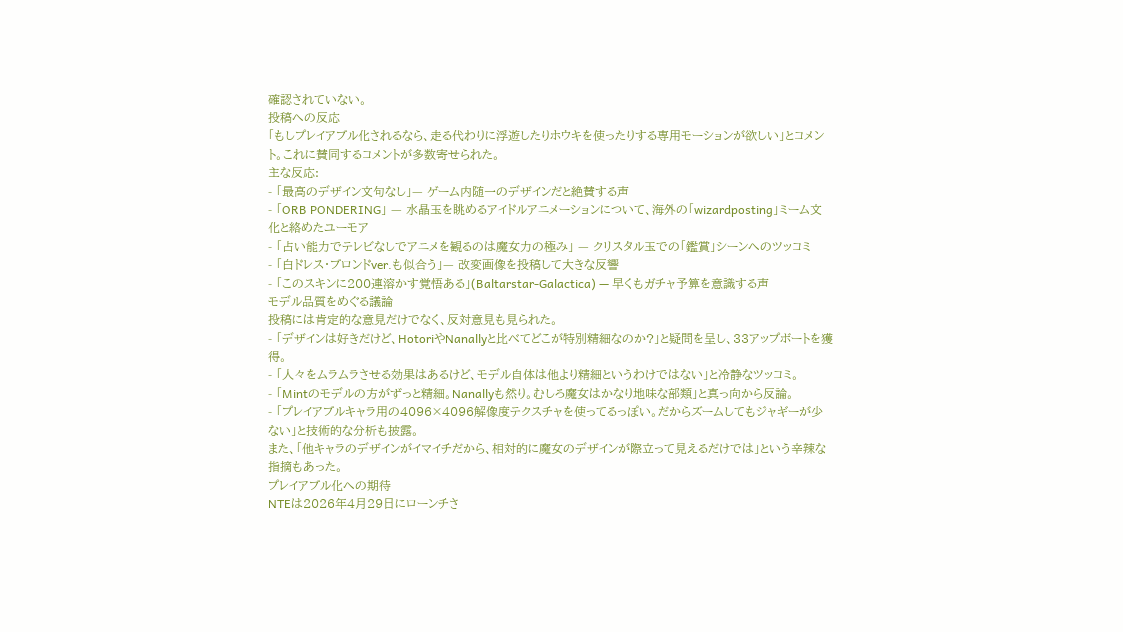確認されていない。
投稿への反応
「もしプレイアブル化されるなら、走る代わりに浮遊したりホウキを使ったりする専用モーションが欲しい」とコメント。これに賛同するコメントが多数寄せられた。
主な反応:
- 「最高のデザイン文句なし」— ゲーム内随一のデザインだと絶賛する声
- 「ORB PONDERING」 — 水晶玉を眺めるアイドルアニメーションについて、海外の「wizardposting」ミーム文化と絡めたユーモア
- 「占い能力でテレビなしでアニメを観るのは魔女力の極み」 — クリスタル玉での「鑑賞」シーンへのツッコミ
- 「白ドレス・ブロンドver.も似合う」— 改変画像を投稿して大きな反響
- 「このスキンに200連溶かす覚悟ある」(Baltarstar-Galactica) — 早くもガチャ予算を意識する声
モデル品質をめぐる議論
投稿には肯定的な意見だけでなく、反対意見も見られた。
- 「デザインは好きだけど、HotoriやNanallyと比べてどこが特別精細なのか?」と疑問を呈し、33アップボートを獲得。
- 「人々をムラムラさせる効果はあるけど、モデル自体は他より精細というわけではない」と冷静なツッコミ。
- 「Mintのモデルの方がずっと精細。Nanallyも然り。むしろ魔女はかなり地味な部類」と真っ向から反論。
- 「プレイアブルキャラ用の4096×4096解像度テクスチャを使ってるっぽい。だからズームしてもジャギーが少ない」と技術的な分析も披露。
また、「他キャラのデザインがイマイチだから、相対的に魔女のデザインが際立って見えるだけでは」という辛辣な指摘もあった。
プレイアブル化への期待
NTEは2026年4月29日にローンチさ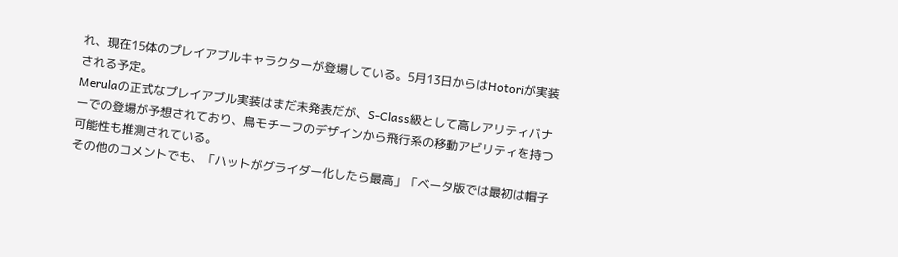れ、現在15体のプレイアブルキャラクターが登場している。5月13日からはHotoriが実装される予定。
Merulaの正式なプレイアブル実装はまだ未発表だが、S-Class級として高レアリティバナーでの登場が予想されており、鳥モチーフのデザインから飛行系の移動アビリティを持つ可能性も推測されている。
その他のコメントでも、「ハットがグライダー化したら最高」「ベータ版では最初は帽子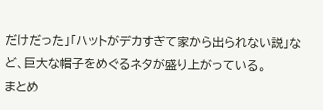だけだった」「ハットがデカすぎて家から出られない説」など、巨大な帽子をめぐるネタが盛り上がっている。
まとめ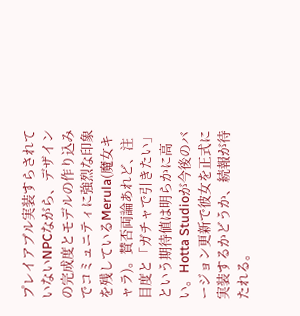プレイアブル実装すらされていないNPCながら、デザインの完成度とモデルの作り込みでコミュニティに強烈な印象を残しているMerula(魔女キャラ)。賛否両論あれど、注目度と「ガチャで引きたい」という期待値は明らかに高い。Hotta Studioが今後のバージョン更新で彼女を正式に実装するかどうか、続報が待たれる。